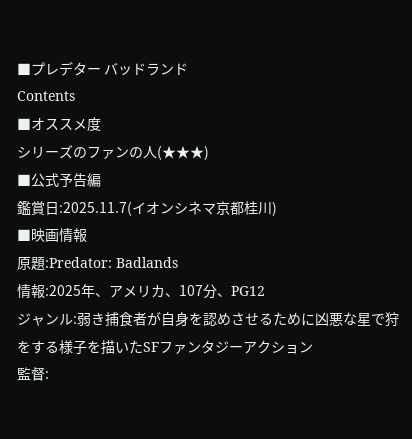■プレデター バッドランド
Contents
■オススメ度
シリーズのファンの人(★★★)
■公式予告編
鑑賞日:2025.11.7(イオンシネマ京都桂川)
■映画情報
原題:Predator: Badlands
情報:2025年、アメリカ、107分、PG12
ジャンル:弱き捕食者が自身を認めさせるために凶悪な星で狩をする様子を描いたSFファンタジーアクション
監督: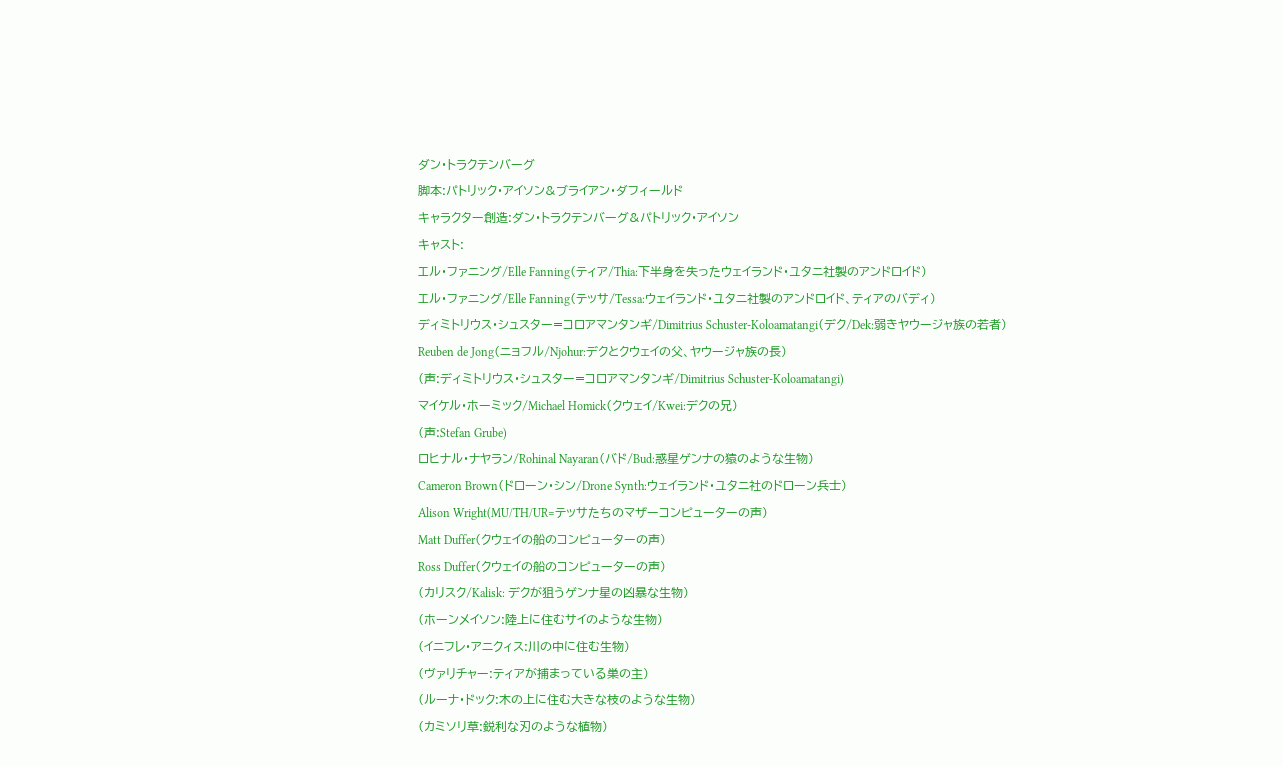ダン・トラクテンバーグ
脚本:パトリック・アイソン&ブライアン・ダフィールド
キャラクター創造:ダン・トラクテンバーグ&パトリック・アイソン
キャスト:
エル・ファニング/Elle Fanning(ティア/Thia:下半身を失ったウェイランド・ユタニ社製のアンドロイド)
エル・ファニング/Elle Fanning(テッサ/Tessa:ウェイランド・ユタニ社製のアンドロイド、ティアのバディ)
ディミトリウス・シュスター=コロアマンタンギ/Dimitrius Schuster-Koloamatangi(デク/Dek:弱きヤウージャ族の若者)
Reuben de Jong(ニョフル/Njohur:デクとクウェイの父、ヤウージャ族の長)
(声:ディミトリウス・シュスター=コロアマンタンギ/Dimitrius Schuster-Koloamatangi)
マイケル・ホーミック/Michael Homick(クウェイ/Kwei:デクの兄)
(声:Stefan Grube)
ロヒナル・ナヤラン/Rohinal Nayaran(バド/Bud:惑星ゲンナの猿のような生物)
Cameron Brown(ドローン・シン/Drone Synth:ウェイランド・ユタニ社のドローン兵士)
Alison Wright(MU/TH/UR=テッサたちのマザーコンピューターの声)
Matt Duffer(クウェイの船のコンピューターの声)
Ross Duffer(クウェイの船のコンピューターの声)
(カリスク/Kalisk: デクが狙うゲンナ星の凶暴な生物)
(ホーンメイソン:陸上に住むサイのような生物)
(イニフレ・アニクィス:川の中に住む生物)
(ヴァリチャー:ティアが捕まっている巣の主)
(ルーナ・ドック:木の上に住む大きな枝のような生物)
(カミソリ草:鋭利な刃のような植物)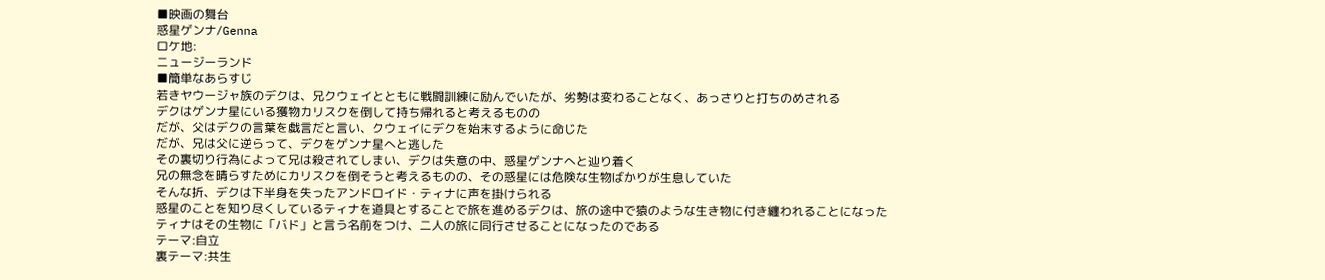■映画の舞台
惑星ゲンナ/Genna
ロケ地:
ニュージーランド
■簡単なあらすじ
若きヤウージャ族のデクは、兄クウェイとともに戦闘訓練に励んでいたが、劣勢は変わることなく、あっさりと打ちのめされる
デクはゲンナ星にいる獲物カリスクを倒して持ち帰れると考えるものの
だが、父はデクの言葉を戯言だと言い、クウェイにデクを始末するように命じた
だが、兄は父に逆らって、デクをゲンナ星へと逃した
その裏切り行為によって兄は殺されてしまい、デクは失意の中、惑星ゲンナへと辿り着く
兄の無念を晴らすためにカリスクを倒そうと考えるものの、その惑星には危険な生物ばかりが生息していた
そんな折、デクは下半身を失ったアンドロイド・ティナに声を掛けられる
惑星のことを知り尽くしているティナを道具とすることで旅を進めるデクは、旅の途中で猿のような生き物に付き纏われることになった
ティナはその生物に「バド」と言う名前をつけ、二人の旅に同行させることになったのである
テーマ:自立
裏テーマ:共生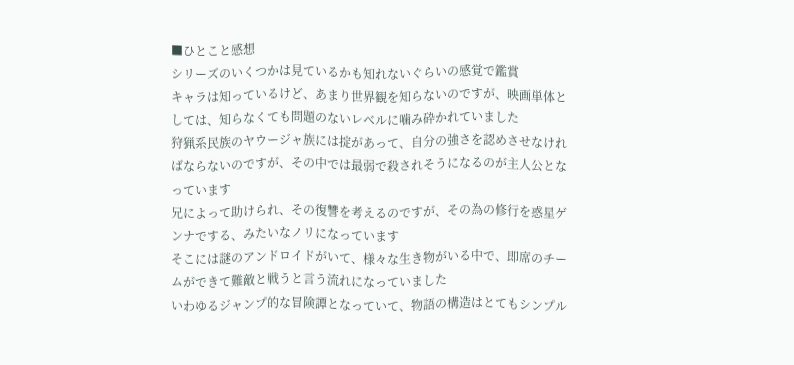■ひとこと感想
シリーズのいくつかは見ているかも知れないぐらいの感覚で鑑賞
キャラは知っているけど、あまり世界観を知らないのですが、映画単体としては、知らなくても問題のないレベルに噛み砕かれていました
狩猟系民族のヤウージャ族には掟があって、自分の強さを認めさせなければならないのですが、その中では最弱で殺されそうになるのが主人公となっています
兄によって助けられ、その復讐を考えるのですが、その為の修行を惑星ゲンナでする、みたいなノリになっています
そこには謎のアンドロイドがいて、様々な生き物がいる中で、即席のチームができて難敵と戦うと言う流れになっていました
いわゆるジャンプ的な冒険譚となっていて、物語の構造はとてもシンプル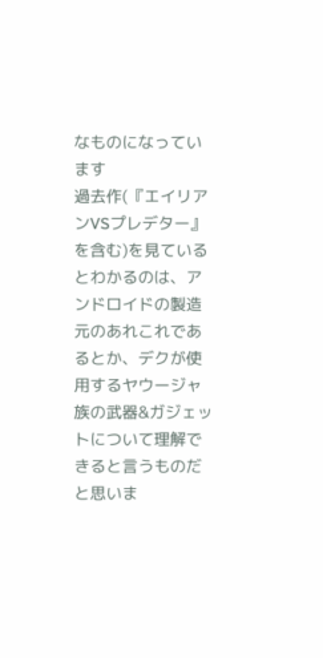なものになっています
過去作(『エイリアンVSプレデター』を含む)を見ているとわかるのは、アンドロイドの製造元のあれこれであるとか、デクが使用するヤウージャ族の武器&ガジェットについて理解できると言うものだと思いま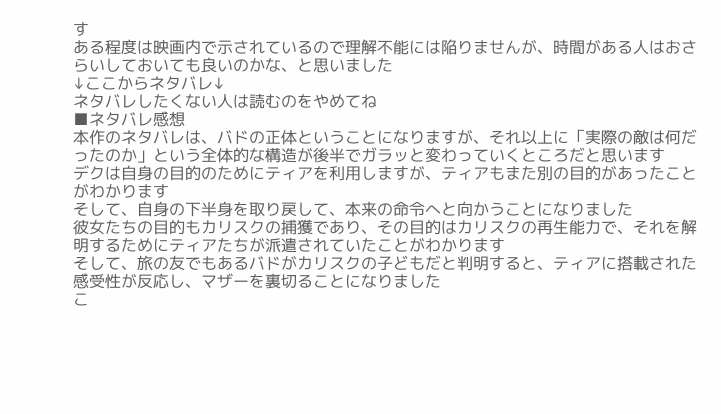す
ある程度は映画内で示されているので理解不能には陥りませんが、時間がある人はおさらいしておいても良いのかな、と思いました
↓ここからネタバレ↓
ネタバレしたくない人は読むのをやめてね
■ネタバレ感想
本作のネタバレは、バドの正体ということになりますが、それ以上に「実際の敵は何だったのか」という全体的な構造が後半でガラッと変わっていくところだと思います
デクは自身の目的のためにティアを利用しますが、ティアもまた別の目的があったことがわかります
そして、自身の下半身を取り戻して、本来の命令へと向かうことになりました
彼女たちの目的もカリスクの捕獲であり、その目的はカリスクの再生能力で、それを解明するためにティアたちが派遣されていたことがわかります
そして、旅の友でもあるバドがカリスクの子どもだと判明すると、ティアに搭載された感受性が反応し、マザーを裏切ることになりました
こ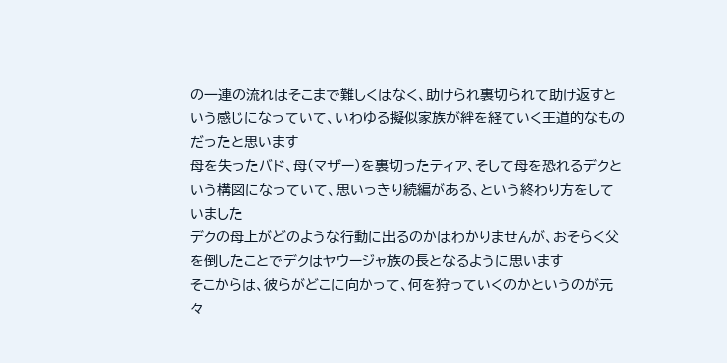の一連の流れはそこまで難しくはなく、助けられ裏切られて助け返すという感じになっていて、いわゆる擬似家族が絆を経ていく王道的なものだったと思います
母を失ったバド、母(マザー)を裏切ったティア、そして母を恐れるデクという構図になっていて、思いっきり続編がある、という終わり方をしていました
デクの母上がどのような行動に出るのかはわかりませんが、おそらく父を倒したことでデクはヤウージャ族の長となるように思います
そこからは、彼らがどこに向かって、何を狩っていくのかというのが元々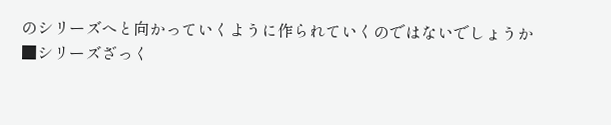のシリーズへと向かっていくように作られていくのではないでしょうか
■シリーズざっく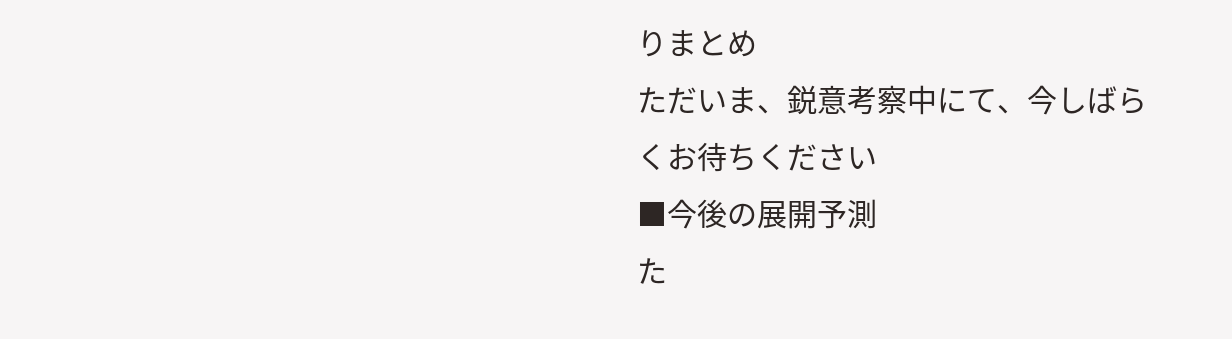りまとめ
ただいま、鋭意考察中にて、今しばらくお待ちください
■今後の展開予測
た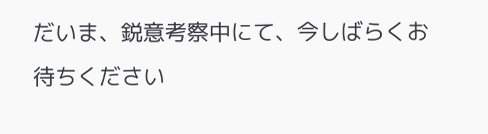だいま、鋭意考察中にて、今しばらくお待ちください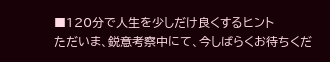■120分で人生を少しだけ良くするヒント
ただいま、鋭意考察中にて、今しばらくお待ちくだ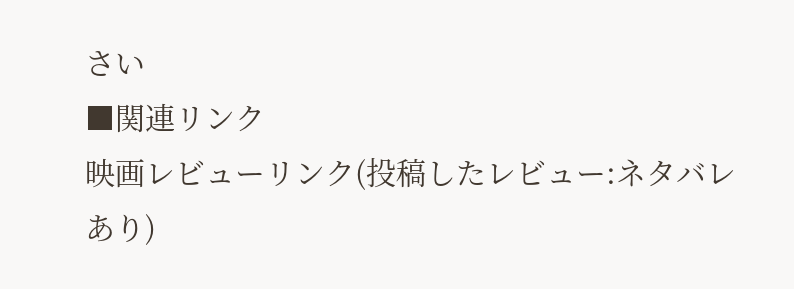さい
■関連リンク
映画レビューリンク(投稿したレビュー:ネタバレあり)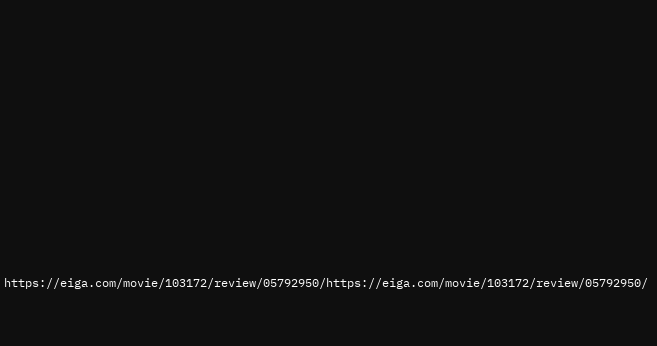https://eiga.com/movie/103172/review/05792950/https://eiga.com/movie/103172/review/05792950/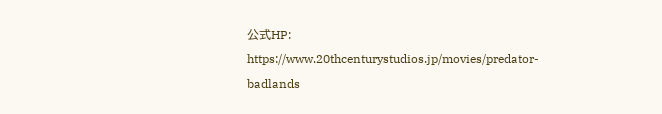公式HP:
https://www.20thcenturystudios.jp/movies/predator-badlands